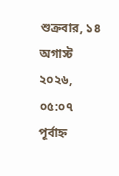শুক্রবার, ১৪ অগাস্ট ২০২৬, ০৫:০৭ পূর্বাহ্ন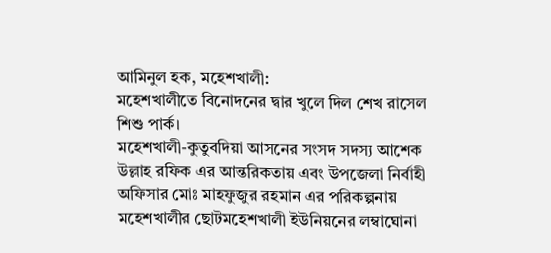আমিনুল হক, মহেশখালী:
মহেশখালীতে বিনোদনের দ্বার খুলে দিল শেখ রাসেল শিশু পার্ক।
মহেশখালী-কুতুবদিয়া আসনের সংসদ সদস্য আশেক উল্লাহ রফিক এর আন্তরিকতায় এবং উপজেলা নির্বাহী অফিসার মোঃ মাহফুজুর রহমান এর পরিকল্পনায় মহেশখালীর ছোটমহেশখালী ইউনিয়নের লম্বাঘোনা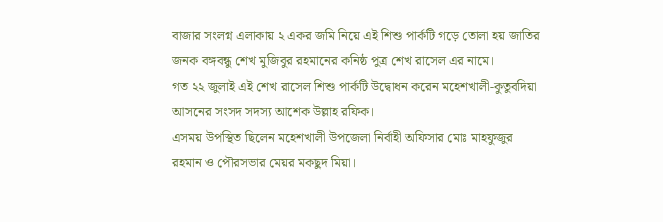বাজার সংলগ্ন এলাকায় ২ একর জমি নিয়ে এই শিশু পার্কটি গড়ে তোলা হয় জাতির জনক বঙ্গবন্ধু শেখ মুজিবুর রহমানের কনিষ্ঠ পুত্র শেখ রাসেল এর নামে।
গত ২২ জুলাই এই শেখ রাসেল শিশু পার্কটি উদ্বোধন করেন মহেশখালী-কুতুবদিয়া আসনের সংসদ সদস্য আশেক উল্লাহ রফিক।
এসময় উপস্থিত ছিলেন মহেশখালী উপজেলা নির্বাহী অফিসার মোঃ মাহফুজুর রহমান ও পৌরসভার মেয়র মকছুদ মিয়া।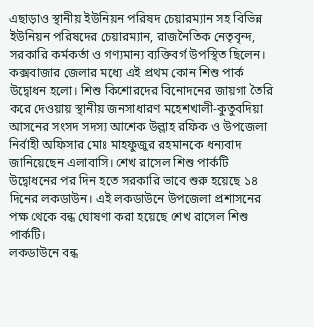এছাড়াও স্থানীয় ইউনিয়ন পরিষদ চেয়ারম্যান সহ বিভিন্ন ইউনিয়ন পরিষদের চেয়ারম্যান, রাজনৈতিক নেতৃবৃন্দ, সরকারি কর্মকর্তা ও গণ্যমান্য ব্যক্তিবর্গ উপস্থিত ছিলেন।
কক্সবাজার জেলার মধ্যে এই প্রথম কোন শিশু পার্ক উদ্বোধন হলো। শিশু কিশোরদের বিনোদনের জায়গা তৈরি করে দেওয়ায় স্থানীয় জনসাধারণ মহেশখালী-কুতুবদিয়া আসনের সংসদ সদস্য আশেক উল্লাহ রফিক ও উপজেলা নির্বাহী অফিসার মোঃ মাহফুজুর রহমানকে ধন্যবাদ জানিয়েছেন এলাবাসি। শেখ রাসেল শিশু পার্কটি উদ্বোধনের পর দিন হতে সরকারি ভাবে শুরু হয়েছে ১৪ দিনের লকডাউন। এই লকডাউনে উপজেলা প্রশাসনের পক্ষ থেকে বন্ধ ঘোষণা করা হয়েছে শেখ রাসেল শিশু পার্কটি।
লকডাউনে বন্ধ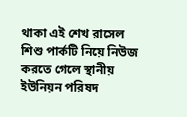থাকা এই শেখ রাসেল শিশু পার্কটি নিয়ে নিউজ করতে গেলে স্থানীয় ইউনিয়ন পরিষদ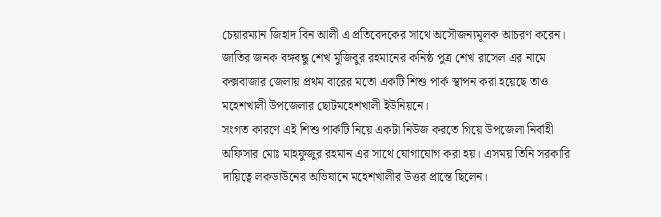চেয়ারম্যান জিহাদ বিন আলী এ প্রতিবেদকের সাথে অসৌজন্যমূলক আচরণ করেন। জাতির জনক বঙ্গবন্ধু শেখ মুজিবুর রহমানের কনিষ্ঠ পুত্র শেখ রাসেল এর নামে কক্সবাজার জেলায় প্রথম বারের মতো একটি শিশু পার্ক স্থাপন করা হয়েছে তাও মহেশখালী উপজেলার ছোটমহেশখালী ইউনিয়নে।
সংগত কারণে এই শিশু পার্কটি নিয়ে একটা নিউজ করতে গিয়ে উপজেলা নির্বাহী অফিসার মোঃ মাহফুজুর রহমান এর সাথে যোগাযোগ করা হয়। এসময় তিনি সরকারি দায়িত্বে লকডাউনের অভিযানে মহেশখালীর উত্তর প্রান্তে ছিলেন।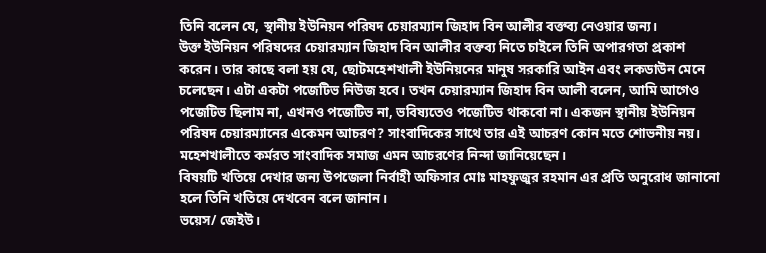তিনি বলেন যে, স্থানীয় ইউনিয়ন পরিষদ চেয়ারম্যান জিহাদ বিন আলীর বক্তব্য নেওয়ার জন্য।
উক্ত ইউনিয়ন পরিষদের চেয়ারম্যান জিহাদ বিন আলীর বক্তব্য নিতে চাইলে তিনি অপারগতা প্রকাশ করেন। তার কাছে বলা হয় যে, ছোটমহেশখালী ইউনিয়নের মানুষ সরকারি আইন এবং লকডাউন মেনে চলেছেন। এটা একটা পজেটিভ নিউজ হবে। তখন চেয়ারম্যান জিহাদ বিন আলী বলেন, আমি আগেও পজেটিভ ছিলাম না, এখনও পজেটিভ না, ভবিষ্যতেও পজেটিভ থাকবো না। একজন স্থানীয় ইউনিয়ন পরিষদ চেয়ারম্যানের একেমন আচরণ? সাংবাদিকের সাথে তার এই আচরণ কোন মতে শোভনীয় নয়। মহেশখালীতে কর্মরত সাংবাদিক সমাজ এমন আচরণের নিন্দা জানিয়েছেন।
বিষয়টি খতিয়ে দেখার জন্য উপজেলা নির্বাহী অফিসার মোঃ মাহফুজুর রহমান এর প্রতি অনুরোধ জানানো হলে তিনি খতিয়ে দেখবেন বলে জানান।
ভয়েস/ জেইউ।